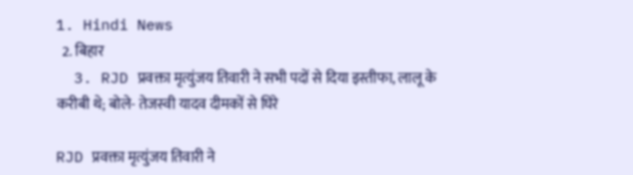1. Hindi News
  2. बिहार
  3. RJD प्रवक्ता मृत्युंजय तिवारी ने सभी पदों से दिया इस्तीफा, लालू के करीबी थे; बोले- तेजस्वी यादव दीमकों से घिरे

RJD प्रवक्ता मृत्युंजय तिवारी ने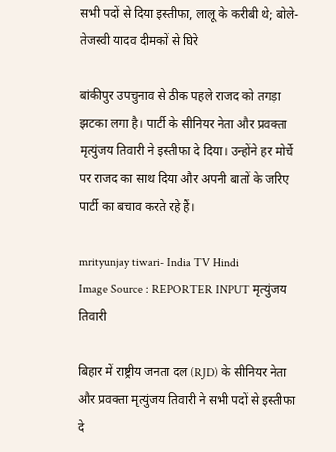सभी पदों से दिया इस्तीफा, लालू के करीबी थे; बोले- तेजस्वी यादव दीमकों से घिरे

बांकीपुर उपचुनाव से ठीक पहले राजद को तगड़ा झटका लगा है। पार्टी के सीनियर नेता और प्रवक्ता मृत्युंजय तिवारी ने इस्तीफा दे दिया। उन्होंने हर मोर्चे पर राजद का साथ दिया और अपनी बातों के जरिए पार्टी का बचाव करते रहे हैं।

mrityunjay tiwari- India TV Hindi
Image Source : REPORTER INPUT मृत्युंजय तिवारी

बिहार में राष्ट्रीय जनता दल (RJD) के सीनियर नेता और प्रवक्ता मृत्युंजय तिवारी ने सभी पदों से इस्तीफा दे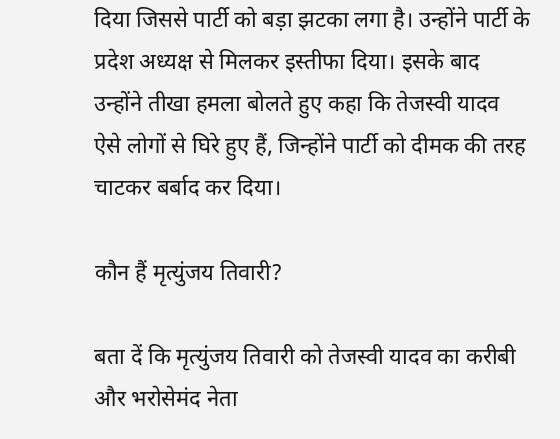दिया जिससे पार्टी को बड़ा झटका लगा है। उन्होंने पार्टी के प्रदेश अध्यक्ष से मिलकर इस्तीफा दिया। इसके बाद उन्होंने तीखा हमला बोलते हुए कहा कि तेजस्वी यादव ऐसे लोगों से घिरे हुए हैं, जिन्होंने पार्टी को दीमक की तरह चाटकर बर्बाद कर दिया।

कौन हैं मृत्युंजय तिवारी?

बता दें कि मृत्युंजय तिवारी को तेजस्वी यादव का करीबी और भरोसेमंद नेता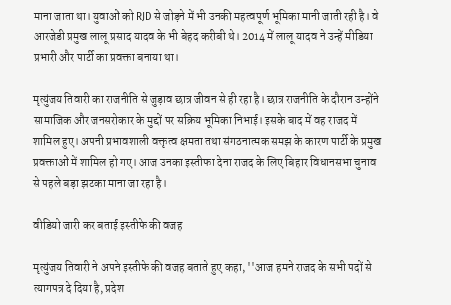माना जाता था। युवाओं को RJD से जोड़ने में भी उनकी महत्वपूर्ण भूमिका मानी जाती रही है। वे आरजेडी प्रमुख लालू प्रसाद यादव के भी बेहद करीबी थे। 2014 में लालू यादव ने उन्हें मीडिया प्रभारी और पार्टी का प्रवक्ता बनाया था।

मृत्युंजय तिवारी का राजनीति से जुड़ाव छात्र जीवन से ही रहा है। छात्र राजनीति के दौरान उन्होंने सामाजिक और जनसरोकार के मुद्दों पर सक्रिय भूमिका निभाई। इसके बाद में वह राजद में शामिल हुए। अपनी प्रभावशाली वक्तृत्व क्षमता तथा संगठनात्मक समझ के कारण पार्टी के प्रमुख प्रवक्ताओं में शामिल हो गए। आज उनका इस्तीफा देना राजद के लिए बिहार विधानसभा चुनाव से पहले बड़ा झटका माना जा रहा है।

वीडियो जारी कर बताई इस्तीफे की वजह

मृत्युंजय तिवारी ने अपने इस्तीफे की वजह बताते हुए कहा, ''आज हमने राजद के सभी पदों से त्यागपत्र दे दिया है, प्रदेश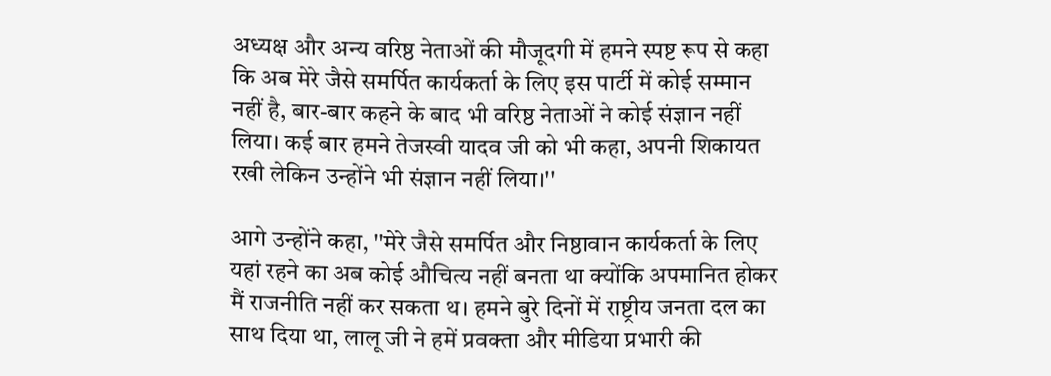अध्यक्ष और अन्य वरिष्ठ नेताओं की मौजूदगी में हमने स्पष्ट रूप से कहा कि अब मेरे जैसे समर्पित कार्यकर्ता के लिए इस पार्टी में कोई सम्मान नहीं है, बार-बार कहने के बाद भी वरिष्ठ नेताओं ने कोई संज्ञान नहीं लिया। कई बार हमने तेजस्वी यादव जी को भी कहा, अपनी शिकायत रखी लेकिन उन्होंने भी संज्ञान नहीं लिया।''

आगे उन्होंने कहा, ''मेरे जैसे समर्पित और निष्ठावान कार्यकर्ता के लिए यहां रहने का अब कोई औचित्य नहीं बनता था क्योंकि अपमानित होकर मैं राजनीति नहीं कर सकता थ। हमने बुरे दिनों में राष्ट्रीय जनता दल का साथ दिया था, लालू जी ने हमें प्रवक्ता और मीडिया प्रभारी की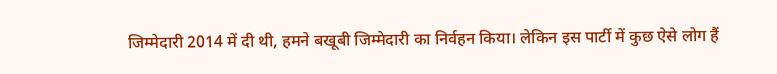जिम्मेदारी 2014 में दी थी, हमने बखूबी जिम्मेदारी का निर्वहन किया। लेकिन इस पार्टी में कुछ ऐसे लोग हैं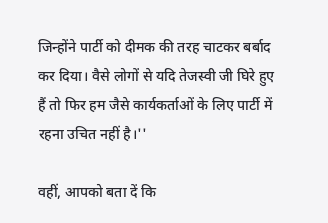जिन्होंने पार्टी को दीमक की तरह चाटकर बर्बाद कर दिया। वैसे लोगों से यदि तेजस्वी जी घिरे हुए हैं तो फिर हम जैसे कार्यकर्ताओं के लिए पार्टी में रहना उचित नहीं है।''

वहीं, आपको बता दें कि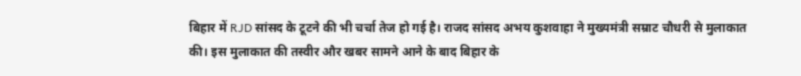बिहार में RJD सांसद के टूटने की भी चर्चा तेज हो गई है। राजद सांसद अभय कुशवाहा ने मुख्यमंत्री सम्राट चौधरी से मुलाकात की। इस मुलाकात की तस्वीर और खबर सामने आने के बाद बिहार के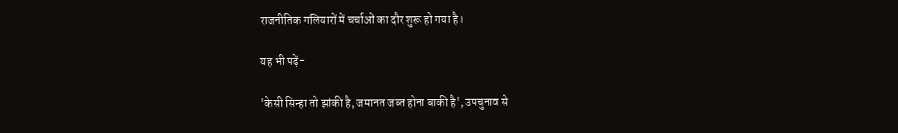राजनीतिक गलियारों में चर्चाओं का दौर शुरू हो गया है।

यह भी पढ़ें-

'केसी सिन्हा तो झांकी है, जमानत जब्त होना बाकी है', उपचुनाव से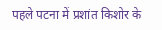पहले पटना में प्रशांत किशोर के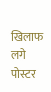खिलाफ लगे पोस्टर